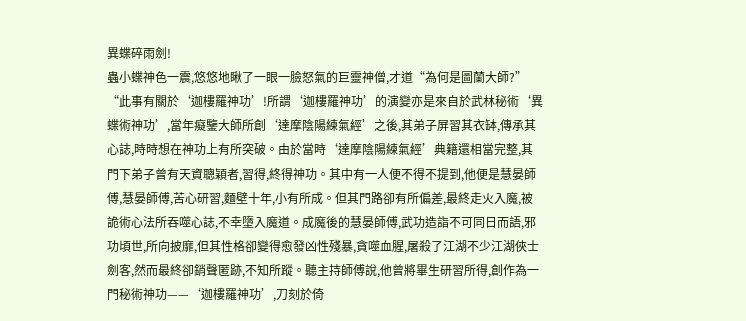異蝶碎雨劍!
蟲小蝶神色一震,悠悠地瞅了一眼一臉怒氣的巨靈神僧,才道“為何是圖蘭大師?”
“此事有關於‘迦樓羅神功’!所謂‘迦樓羅神功’的演變亦是來自於武林秘術‘異蝶術神功’,當年癡鑒大師所創‘達摩陰陽練氣經’之後,其弟子屏習其衣缽,傳承其心誌,時時想在神功上有所突破。由於當時‘達摩陰陽練氣經’典籍還相當完整,其門下弟子曾有天資聰穎者,習得,終得神功。其中有一人便不得不提到,他便是慧晏師傅,慧晏師傅,苦心研習,麵壁十年,小有所成。但其門路卻有所偏差,最終走火入魔,被詭術心法所吞噬心誌,不幸墮入魔道。成魔後的慧晏師傅,武功造詣不可同日而語,邪功頃世,所向披靡,但其性格卻變得愈發凶性殘暴,貪噬血腥,屠殺了江湖不少江湖俠士劍客,然而最終卻銷聲匿跡,不知所蹤。聽主持師傅說,他曾將畢生研習所得,創作為一門秘術神功——‘迦樓羅神功’,刀刻於倚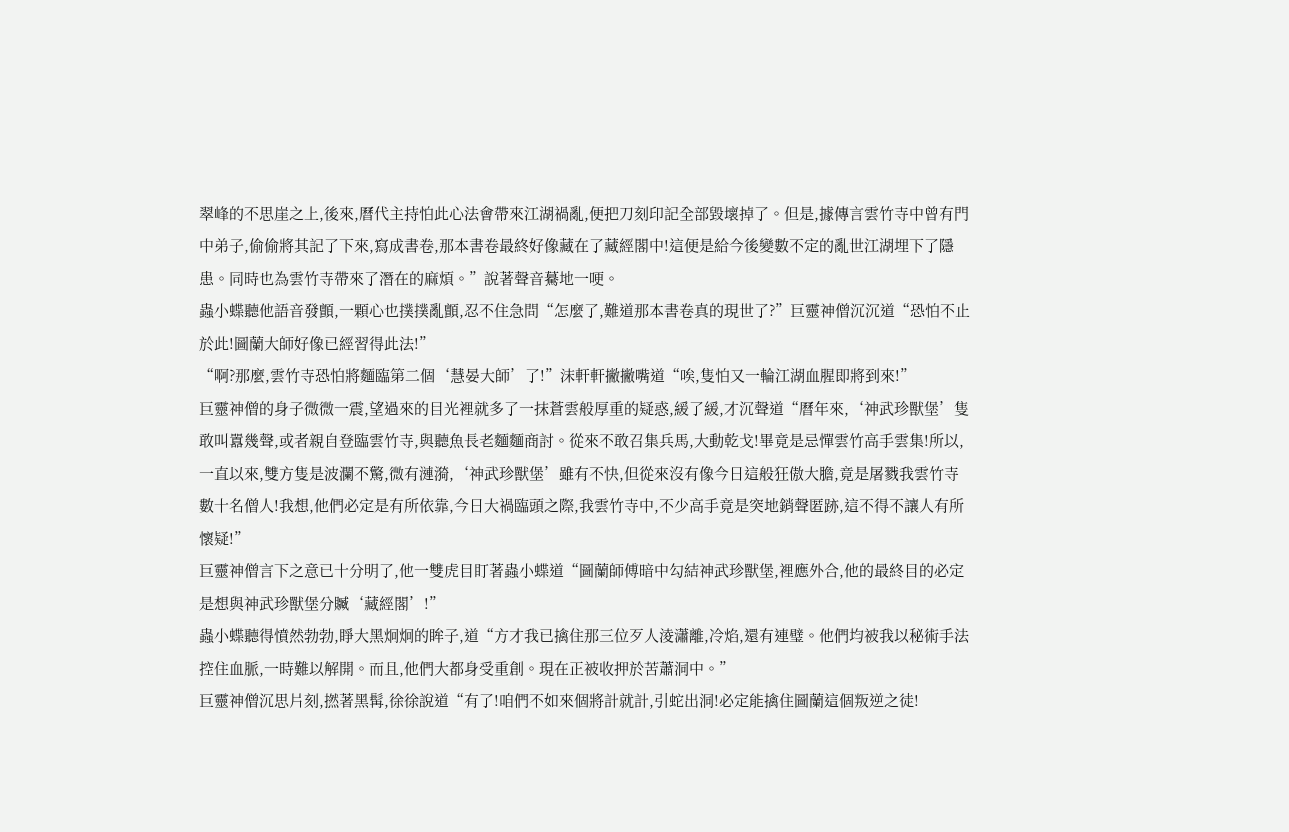翠峰的不思崖之上,後來,曆代主持怕此心法會帶來江湖禍亂,便把刀刻印記全部毀壞掉了。但是,據傳言雲竹寺中曾有門中弟子,偷偷將其記了下來,寫成書卷,那本書卷最終好像藏在了藏經閣中!這便是給今後變數不定的亂世江湖埋下了隱患。同時也為雲竹寺帶來了潛在的麻煩。”說著聲音驀地一哽。
蟲小蝶聽他語音發顫,一顆心也撲撲亂顫,忍不住急問“怎麼了,難道那本書卷真的現世了?”巨靈神僧沉沉道“恐怕不止於此!圖蘭大師好像已經習得此法!”
“啊?那麼,雲竹寺恐怕將麵臨第二個‘慧晏大師’了!”沫軒軒撇撇嘴道“唉,隻怕又一輪江湖血腥即將到來!”
巨靈神僧的身子微微一震,望過來的目光裡就多了一抹蒼雲般厚重的疑惑,緩了緩,才沉聲道“曆年來,‘神武珍獸堡’隻敢叫囂幾聲,或者親自登臨雲竹寺,與聽魚長老麵麵商討。從來不敢召集兵馬,大動乾戈!畢竟是忌憚雲竹高手雲集!所以,一直以來,雙方隻是波瀾不驚,微有漣漪,‘神武珍獸堡’雖有不快,但從來沒有像今日這般狂傲大膽,竟是屠戮我雲竹寺數十名僧人!我想,他們必定是有所依靠,今日大禍臨頭之際,我雲竹寺中,不少高手竟是突地銷聲匿跡,這不得不讓人有所懷疑!”
巨靈神僧言下之意已十分明了,他一雙虎目盯著蟲小蝶道“圖蘭師傅暗中勾結神武珍獸堡,裡應外合,他的最終目的必定是想與神武珍獸堡分贓‘藏經閣’!”
蟲小蝶聽得憤然勃勃,睜大黑炯炯的眸子,道“方才我已擒住那三位歹人淩瀟離,冷焰,還有連璧。他們均被我以秘術手法控住血脈,一時難以解開。而且,他們大都身受重創。現在正被收押於苦蕭洞中。”
巨靈神僧沉思片刻,撚著黑髯,徐徐說道“有了!咱們不如來個將計就計,引蛇出洞!必定能擒住圖蘭這個叛逆之徒!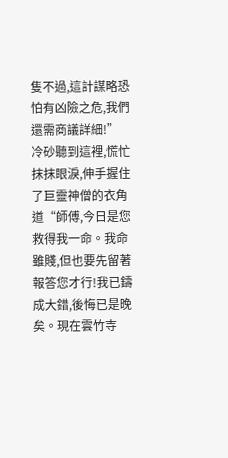隻不過,這計謀略恐怕有凶險之危,我們還需商議詳細!”
冷砂聽到這裡,慌忙抹抹眼淚,伸手握住了巨靈神僧的衣角道“師傅,今日是您救得我一命。我命雖賤,但也要先留著報答您才行!我已鑄成大錯,後悔已是晚矣。現在雲竹寺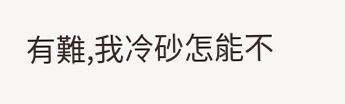有難,我冷砂怎能不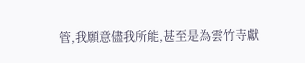管,我願意儘我所能,甚至是為雲竹寺獻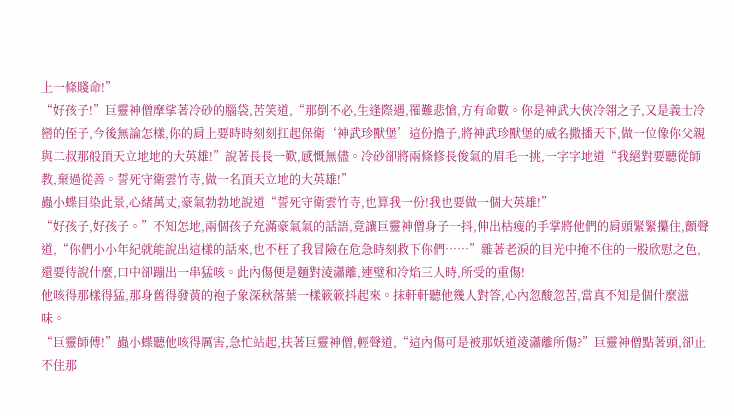上一條賤命!”
“好孩子!”巨靈神僧摩挲著冷砂的腦袋,苦笑道,“那倒不必,生逢際遇,罹難悲愴,方有命數。你是神武大俠冷翎之子,又是義士冷巒的侄子,今後無論怎樣,你的肩上要時時刻刻扛起保衛‘神武珍獸堡’這份擔子,將神武珍獸堡的威名撒播天下,做一位像你父親與二叔那般頂天立地地的大英雄!”說著長長一歎,感慨無儘。冷砂卻將兩條修長俊氣的眉毛一挑,一字字地道“我絕對要聽從師教,棄過從善。誓死守衛雲竹寺,做一名頂天立地的大英雄!”
蟲小蝶目染此景,心緒萬丈,豪氣勃勃地說道“誓死守衛雲竹寺,也算我一份!我也要做一個大英雄!”
“好孩子,好孩子。”不知怎地,兩個孩子充滿豪氣氣的話語,竟讓巨靈神僧身子一抖,伸出枯瘦的手掌將他們的肩頭緊緊攥住,顫聲道,“你們小小年紀就能說出這樣的話來,也不枉了我冒險在危急時刻救下你們……”雜著老淚的目光中掩不住的一股欣慰之色,還要待說什麼,口中卻蹦出一串猛咳。此內傷便是麵對淩瀟離,連璧和冷焰三人時,所受的重傷!
他咳得那樣得猛,那身舊得發黃的袍子象深秋落葉一樣簌簌抖起來。抹軒軒聽他幾人對答,心內忽酸忽苦,當真不知是個什麼滋味。
“巨靈師傅!”蟲小蝶聽他咳得厲害,急忙站起,扶著巨靈神僧,輕聲道,“這內傷可是被那妖道淩瀟離所傷?”巨靈神僧點著頭,卻止不住那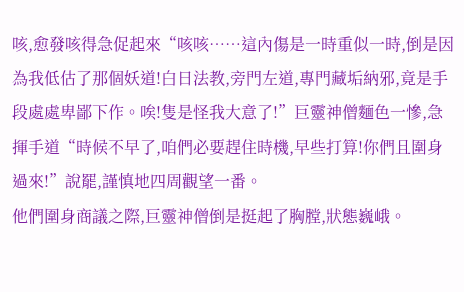咳,愈發咳得急促起來“咳咳……這內傷是一時重似一時,倒是因為我低估了那個妖道!白日法教,旁門左道,專門藏垢納邪,竟是手段處處卑鄙下作。唉!隻是怪我大意了!”巨靈神僧麵色一慘,急揮手道“時候不早了,咱們必要趕住時機,早些打算!你們且圍身過來!”說罷,謹慎地四周觀望一番。
他們圍身商議之際,巨靈神僧倒是挺起了胸膛,狀態巍峨。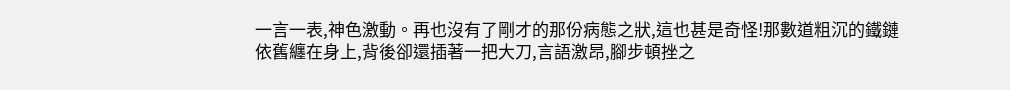一言一表,神色激動。再也沒有了剛才的那份病態之狀,這也甚是奇怪!那數道粗沉的鐵鏈依舊纏在身上,背後卻還插著一把大刀,言語激昂,腳步頓挫之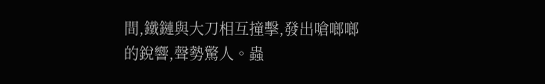間,鐵鏈與大刀相互撞擊,發出嗆啷啷的銳響,聲勢驚人。蟲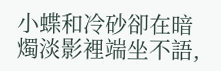小蝶和冷砂卻在暗燭淡影裡端坐不語,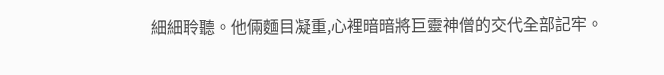細細聆聽。他倆麵目凝重,心裡暗暗將巨靈神僧的交代全部記牢。